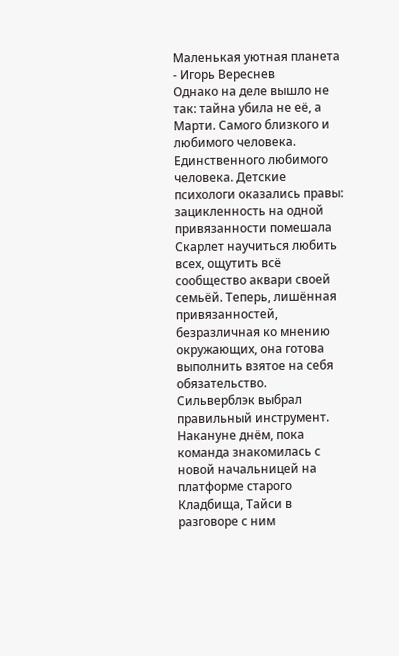Маленькая уютная планета - Игорь Вереснев
Однако на деле вышло не так: тайна убила не её, а Марти. Самого близкого и любимого человека. Единственного любимого человека. Детские психологи оказались правы: зацикленность на одной привязанности помешала Скарлет научиться любить всех, ощутить всё сообщество аквари своей семьёй. Теперь, лишённая привязанностей, безразличная ко мнению окружающих, она готова выполнить взятое на себя обязательство. Сильверблэк выбрал правильный инструмент. Накануне днём, пока команда знакомилась с новой начальницей на платформе старого Кладбища, Тайси в разговоре с ним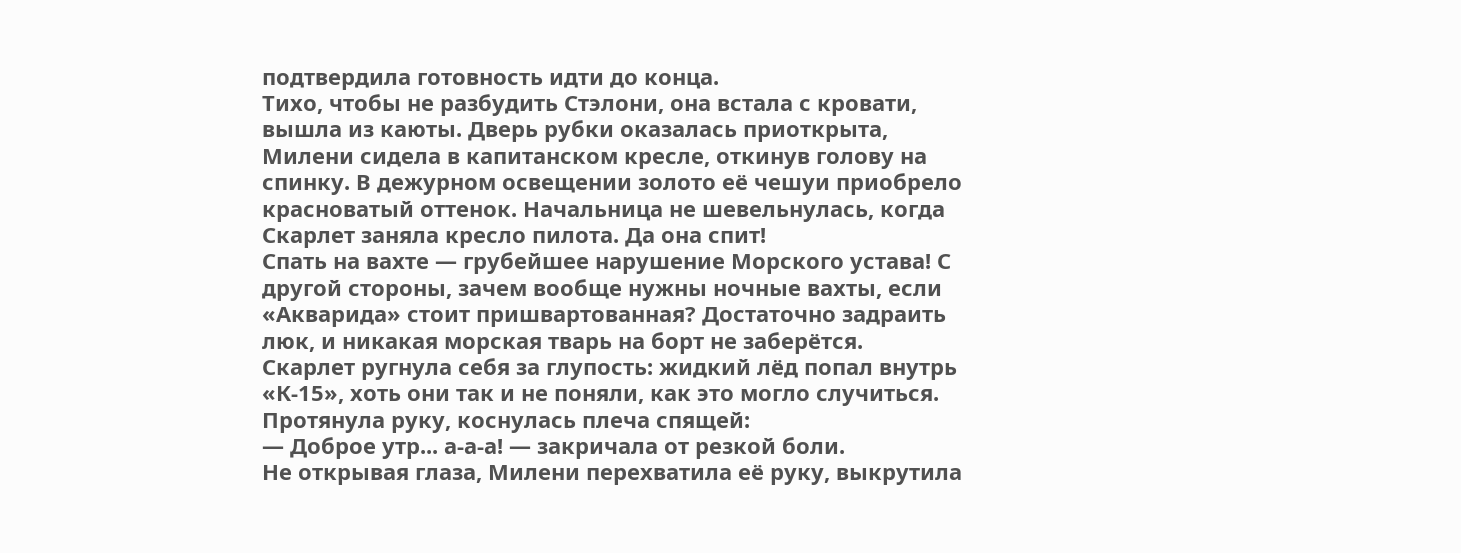подтвердила готовность идти до конца.
Тихо, чтобы не разбудить Стэлони, она встала с кровати, вышла из каюты. Дверь рубки оказалась приоткрыта, Милени сидела в капитанском кресле, откинув голову на спинку. В дежурном освещении золото её чешуи приобрело красноватый оттенок. Начальница не шевельнулась, когда Скарлет заняла кресло пилота. Да она спит!
Спать на вахте — грубейшее нарушение Морского устава! С другой стороны, зачем вообще нужны ночные вахты, если «Акварида» стоит пришвартованная? Достаточно задраить люк, и никакая морская тварь на борт не заберётся.
Скарлет ругнула себя за глупость: жидкий лёд попал внутрь «К-15», хоть они так и не поняли, как это могло случиться. Протянула руку, коснулась плеча спящей:
— Доброе утр... а-а-а! — закричала от резкой боли.
Не открывая глаза, Милени перехватила её руку, выкрутила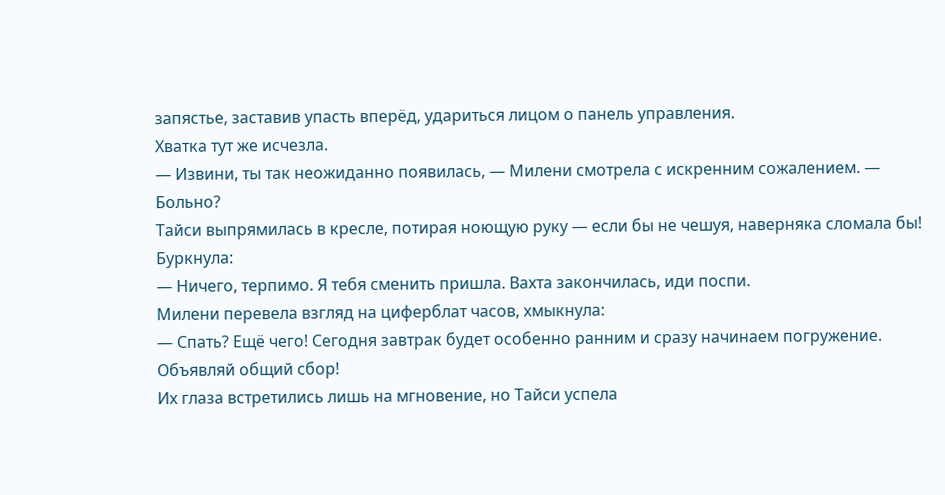запястье, заставив упасть вперёд, удариться лицом о панель управления.
Хватка тут же исчезла.
— Извини, ты так неожиданно появилась, — Милени смотрела с искренним сожалением. — Больно?
Тайси выпрямилась в кресле, потирая ноющую руку — если бы не чешуя, наверняка сломала бы! Буркнула:
— Ничего, терпимо. Я тебя сменить пришла. Вахта закончилась, иди поспи.
Милени перевела взгляд на циферблат часов, хмыкнула:
— Спать? Ещё чего! Сегодня завтрак будет особенно ранним и сразу начинаем погружение. Объявляй общий сбор!
Их глаза встретились лишь на мгновение, но Тайси успела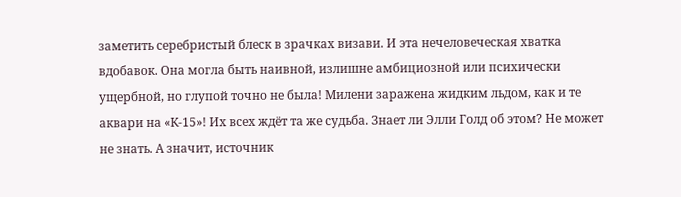заметить серебристый блеск в зрачках визави. И эта нечеловеческая хватка вдобавок. Она могла быть наивной, излишне амбициозной или психически ущербной, но глупой точно не была! Милени заражена жидким льдом, как и те аквари на «К-15»! Их всех ждёт та же судьба. Знает ли Элли Голд об этом? Не может не знать. А значит, источник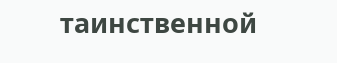таинственной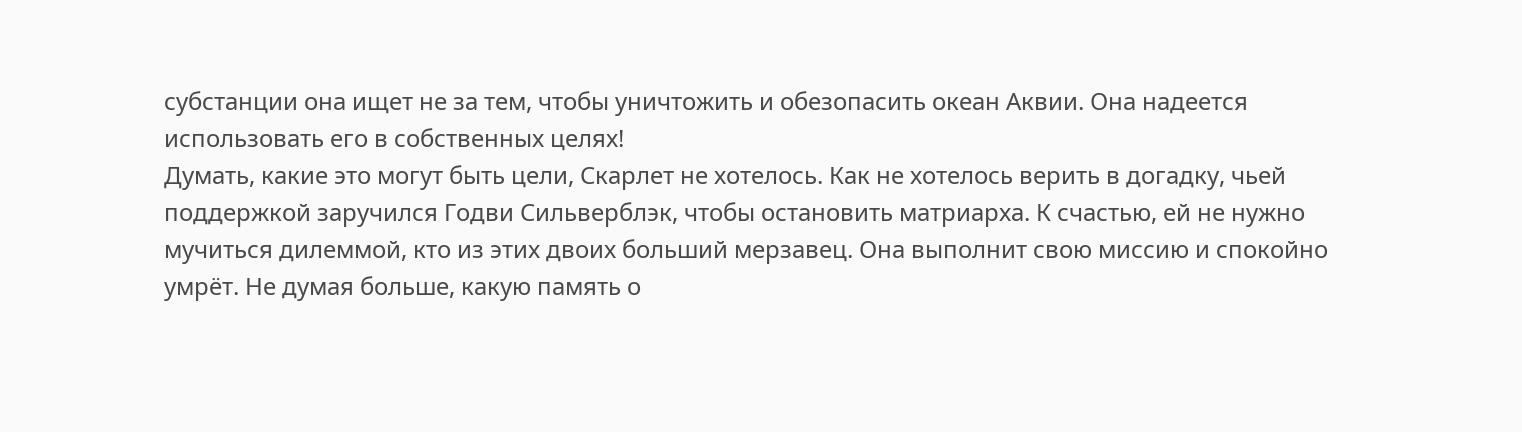субстанции она ищет не за тем, чтобы уничтожить и обезопасить океан Аквии. Она надеется использовать его в собственных целях!
Думать, какие это могут быть цели, Скарлет не хотелось. Как не хотелось верить в догадку, чьей поддержкой заручился Годви Сильверблэк, чтобы остановить матриарха. К счастью, ей не нужно мучиться дилеммой, кто из этих двоих больший мерзавец. Она выполнит свою миссию и спокойно умрёт. Не думая больше, какую память о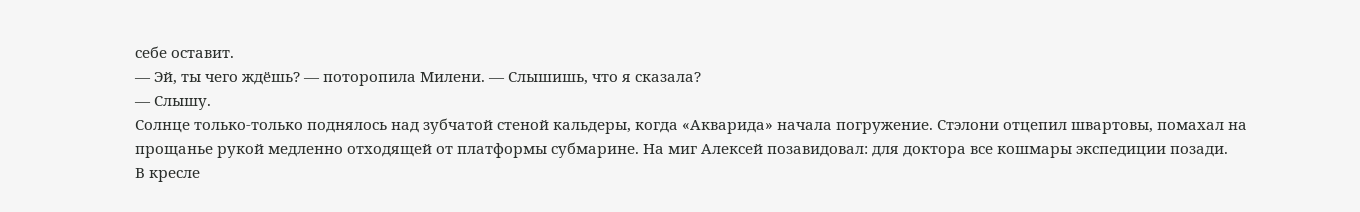себе оставит.
— Эй, ты чего ждёшь? — поторопила Милени. — Слышишь, что я сказала?
— Слышу.
Солнце только-только поднялось над зубчатой стеной кальдеры, когда «Акварида» начала погружение. Стэлони отцепил швартовы, помахал на прощанье рукой медленно отходящей от платформы субмарине. На миг Алексей позавидовал: для доктора все кошмары экспедиции позади.
В кресле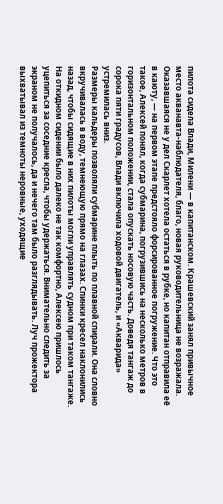пилота сидела Влади, Милени — в капитанском. Крашевский занял привычное место акванавта-наблюдателя, благо, новая руководительница не возражала. Оказавшаяся не у дел Скарлет хотела остаться в рубке, но капитан отправила её в каюту, — на первом этапе предстояло форсированное погружение. Что это такое, Алексей понял, когда субмарина, погрузившись на несколько метров в горизонтальном положении, стала опускать носовую часть. Доведя тангаж до сорока пяти градусов, Влади включила ходовой двигатель, и «Акварида» устремилась вниз.
Размеры кальдеры позволяли субмарине плыть по плавной спирали. Она словно вкручивалась в воду, темнеющую прямо на глазах. Спинки кресел наклонились назад, чтобы сидящие в них пилоты могли управлять судном при таком тангаже. На откидном сидении было далеко не так комфортно, Алексею пришлось уцепиться за соседние кресла, чтобы удержаться. Внимательно следить за экраном не получалось, да и нечего там было разглядывать. Луч прожектора выхватывал из темноты неровные, уходящие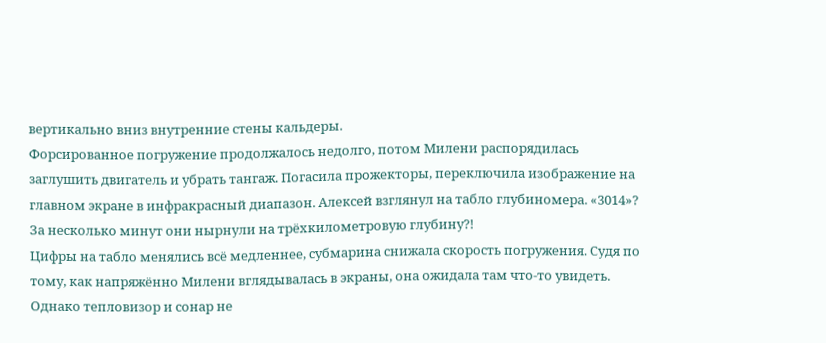вертикально вниз внутренние стены кальдеры.
Форсированное погружение продолжалось недолго, потом Милени распорядилась заглушить двигатель и убрать тангаж. Погасила прожекторы, переключила изображение на главном экране в инфракрасный диапазон. Алексей взглянул на табло глубиномера. «3014»? За несколько минут они нырнули на трёхкилометровую глубину?!
Цифры на табло менялись всё медленнее, субмарина снижала скорость погружения. Судя по тому, как напряжённо Милени вглядывалась в экраны, она ожидала там что-то увидеть. Однако тепловизор и сонар не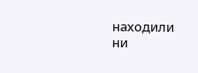находили ни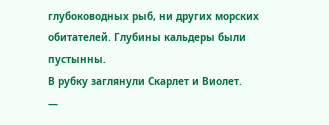глубоководных рыб, ни других морских обитателей. Глубины кальдеры были пустынны.
В рубку заглянули Скарлет и Виолет.
—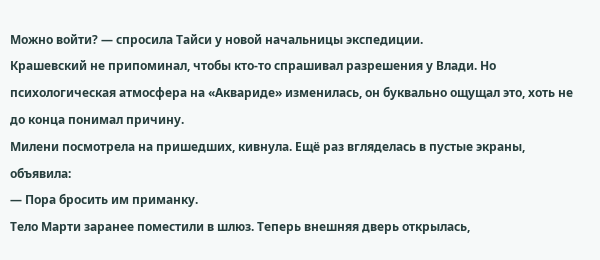Можно войти? — спросила Тайси у новой начальницы экспедиции.
Крашевский не припоминал, чтобы кто-то спрашивал разрешения у Влади. Но психологическая атмосфера на «Аквариде» изменилась, он буквально ощущал это, хоть не до конца понимал причину.
Милени посмотрела на пришедших, кивнула. Ещё раз вгляделась в пустые экраны, объявила:
— Пора бросить им приманку.
Тело Марти заранее поместили в шлюз. Теперь внешняя дверь открылась,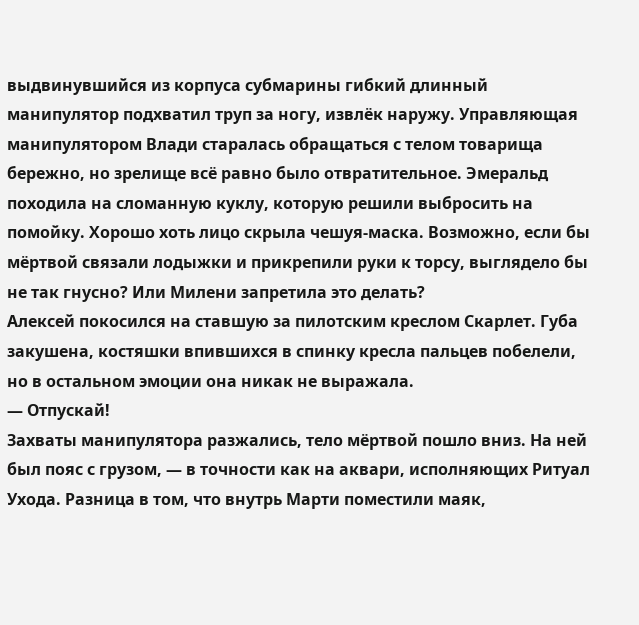выдвинувшийся из корпуса субмарины гибкий длинный манипулятор подхватил труп за ногу, извлёк наружу. Управляющая манипулятором Влади старалась обращаться с телом товарища бережно, но зрелище всё равно было отвратительное. Эмеральд походила на сломанную куклу, которую решили выбросить на помойку. Хорошо хоть лицо скрыла чешуя-маска. Возможно, если бы мёртвой связали лодыжки и прикрепили руки к торсу, выглядело бы не так гнусно? Или Милени запретила это делать?
Алексей покосился на ставшую за пилотским креслом Скарлет. Губа закушена, костяшки впившихся в спинку кресла пальцев побелели, но в остальном эмоции она никак не выражала.
— Отпускай!
Захваты манипулятора разжались, тело мёртвой пошло вниз. На ней был пояс с грузом, — в точности как на аквари, исполняющих Ритуал Ухода. Разница в том, что внутрь Марти поместили маяк,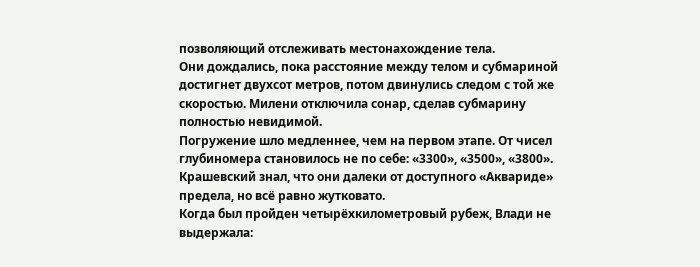позволяющий отслеживать местонахождение тела.
Они дождались, пока расстояние между телом и субмариной достигнет двухсот метров, потом двинулись следом с той же скоростью. Милени отключила сонар, сделав субмарину полностью невидимой.
Погружение шло медленнее, чем на первом этапе. От чисел глубиномера становилось не по себе: «3300», «3500», «3800». Крашевский знал, что они далеки от доступного «Аквариде» предела, но всё равно жутковато.
Когда был пройден четырёхкилометровый рубеж, Влади не выдержала: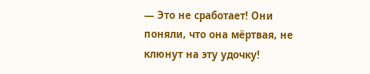— Это не сработает! Они поняли, что она мёртвая, не клюнут на эту удочку!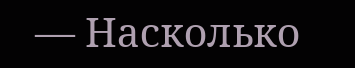— Насколько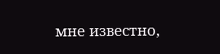мне известно,